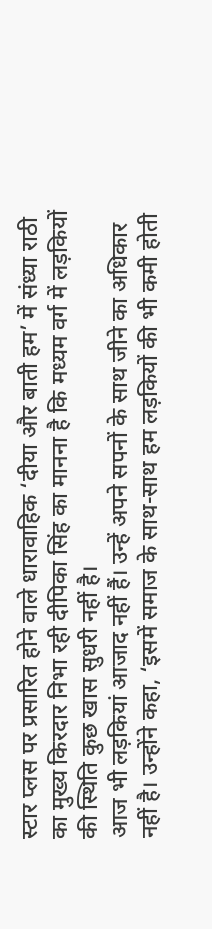स्टार प्लस पर प्रसारित होने वाले धारावाहिक ‘दीया और बाती हम’ में संध्या राठी का मुख्य किरदार निभा रही दीपिका सिंह का मानना है कि मध्यम वर्ग में लड़कियों की स्थिति कुछ खास सुधरी नहीं है।
आज भी लड़कियां आजाद नहीं हैं। उन्हें अपने सपनों के साथ जीने का अधिकार नहीं है। उन्होंने कहा, ‘इसमें समाज के साथ-साथ हम लड़कियों की भी कमी होती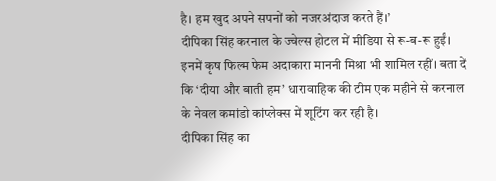है। हम खुद अपने सपनों को नजरअंदाज करते हैं।’
दीपिका सिंह करनाल के ज्वेल्स होटल में मीडिया से रू-ब-रू हुईं। इनमें कृष फिल्म फेम अदाकारा माननी मिश्रा भी शामिल रहीं। बता दें कि ‘दीया और बाती हम’ धारावाहिक की टीम एक महीने से करनाल के नेवल कमांडो कांप्लेक्स में शूटिंग कर रही है।
दीपिका सिंह का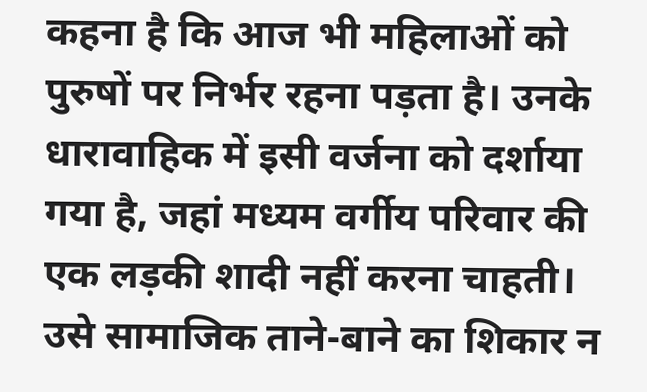कहना है कि आज भी महिलाओं को पुरुषों पर निर्भर रहना पड़ता है। उनके धारावाहिक में इसी वर्जना को दर्शाया गया है, जहां मध्यम वर्गीय परिवार की एक लड़की शादी नहीं करना चाहती।
उसे सामाजिक ताने-बाने का शिकार न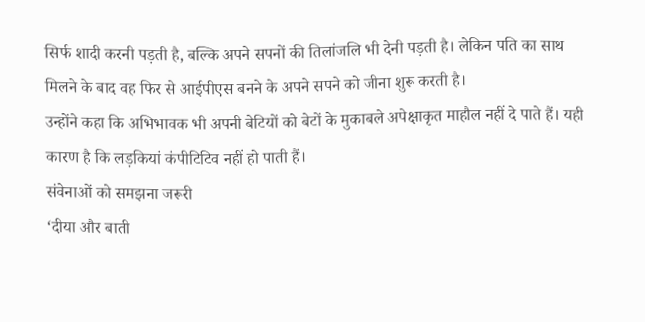सिर्फ शादी करनी पड़ती है, बल्कि अपने सपनों की तिलांजलि भी देनी पड़ती है। लेकिन पति का साथ मिलने के बाद वह फिर से आईपीएस बनने के अपने सपने को जीना शुरू करती है।
उन्होंने कहा कि अभिभावक भी अपनी बेटियों को बेटों के मुकाबले अपेक्षाकृत माहौल नहीं दे पाते हैं। यही कारण है कि लड़कियां कंपीटिटिव नहीं हो पाती हैं।
संवेनाओं को समझना जरूरी
‘दीया और बाती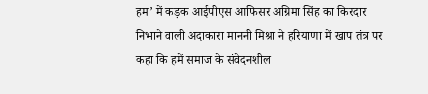हम’ में कड़क आईपीएस आफिसर अग्रिमा सिंह का किरदार निभाने वाली अदाकारा माननी मिश्रा ने हरियाणा में खाप तंत्र पर कहा कि हमें समाज के संवेदनशील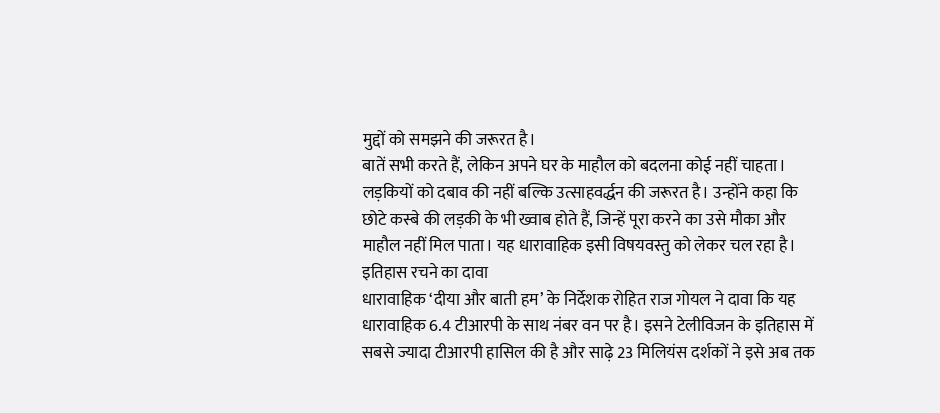मुद्दों को समझने की जरूरत है।
बातें सभी करते हैं, लेकिन अपने घर के माहौल को बदलना कोई नहीं चाहता। लड़कियों को दबाव की नहीं बल्कि उत्साहवर्द्धन की जरूरत है। उन्होंने कहा कि छोटे कस्बे की लड़की के भी ख्वाब होते हैं, जिन्हें पूरा करने का उसे मौका और माहौल नहीं मिल पाता। यह धारावाहिक इसी विषयवस्तु को लेकर चल रहा है।
इतिहास रचने का दावा
धारावाहिक ‘दीया और बाती हम’ के निर्देशक रोहित राज गोयल ने दावा कि यह धारावाहिक 6.4 टीआरपी के साथ नंबर वन पर है। इसने टेलीविजन के इतिहास में सबसे ज्यादा टीआरपी हासिल की है और साढ़े 23 मिलियंस दर्शकों ने इसे अब तक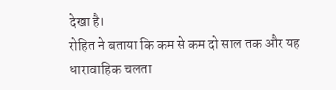देखा है।
रोहित ने बताया कि कम से कम दो साल तक और यह धारावाहिक चलता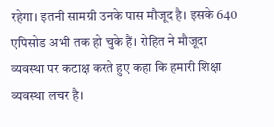रहेगा। इतनी सामग्री उनके पास मौजूद है। इसके 640 एपिसोड अभी तक हो चुके हैं। रोहित ने मौजूदा व्यवस्था पर कटाक्ष करते हुए कहा कि हमारी शिक्षा व्यवस्था लचर है।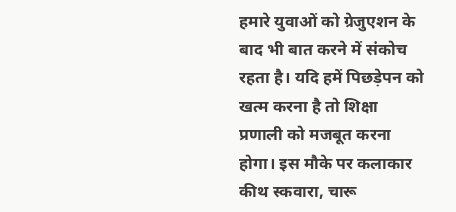हमारे युवाओं को ग्रेजुएशन के बाद भी बात करने में संकोच रहता है। यदि हमें पिछड़ेपन को खत्म करना है तो शिक्षा प्रणाली को मजबूत करना होगा। इस मौके पर कलाकार कीथ स्कवारा, चारू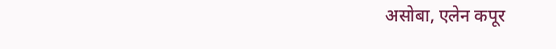असोबा, एलेन कपूर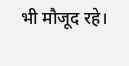भी मौजूद रहे।